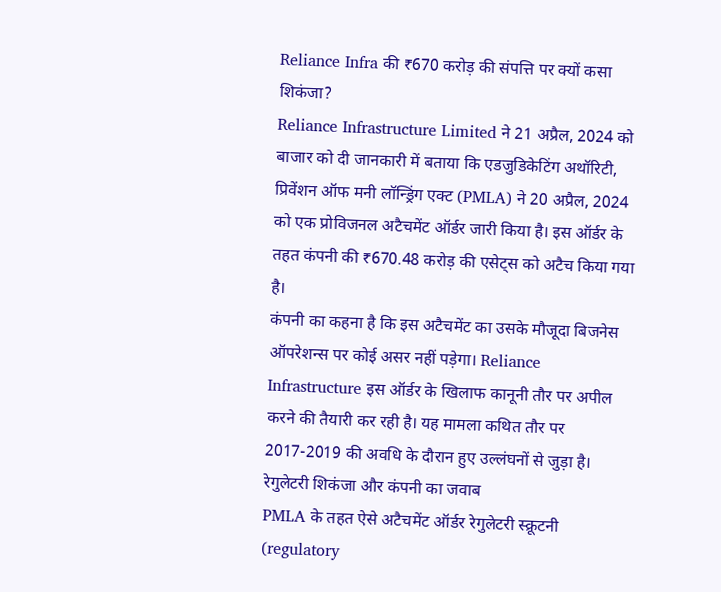Reliance Infra की ₹670 करोड़ की संपत्ति पर क्यों कसा शिकंजा?
Reliance Infrastructure Limited ने 21 अप्रैल, 2024 को बाजार को दी जानकारी में बताया कि एडजुडिकेटिंग अथॉरिटी, प्रिवेंशन ऑफ मनी लॉन्ड्रिंग एक्ट (PMLA) ने 20 अप्रैल, 2024 को एक प्रोविजनल अटैचमेंट ऑर्डर जारी किया है। इस ऑर्डर के तहत कंपनी की ₹670.48 करोड़ की एसेट्स को अटैच किया गया है।
कंपनी का कहना है कि इस अटैचमेंट का उसके मौजूदा बिजनेस ऑपरेशन्स पर कोई असर नहीं पड़ेगा। Reliance Infrastructure इस ऑर्डर के खिलाफ कानूनी तौर पर अपील करने की तैयारी कर रही है। यह मामला कथित तौर पर 2017-2019 की अवधि के दौरान हुए उल्लंघनों से जुड़ा है।
रेगुलेटरी शिकंजा और कंपनी का जवाब
PMLA के तहत ऐसे अटैचमेंट ऑर्डर रेगुलेटरी स्क्रूटनी (regulatory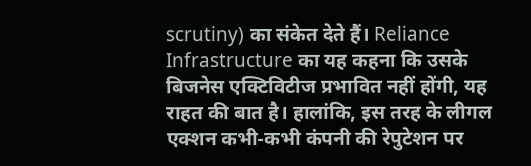scrutiny) का संकेत देते हैं। Reliance Infrastructure का यह कहना कि उसके बिजनेस एक्टिविटीज प्रभावित नहीं होंगी, यह राहत की बात है। हालांकि, इस तरह के लीगल एक्शन कभी-कभी कंपनी की रेपुटेशन पर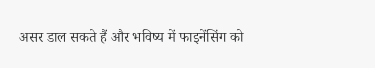असर डाल सकते हैं और भविष्य में फाइनेंसिंग को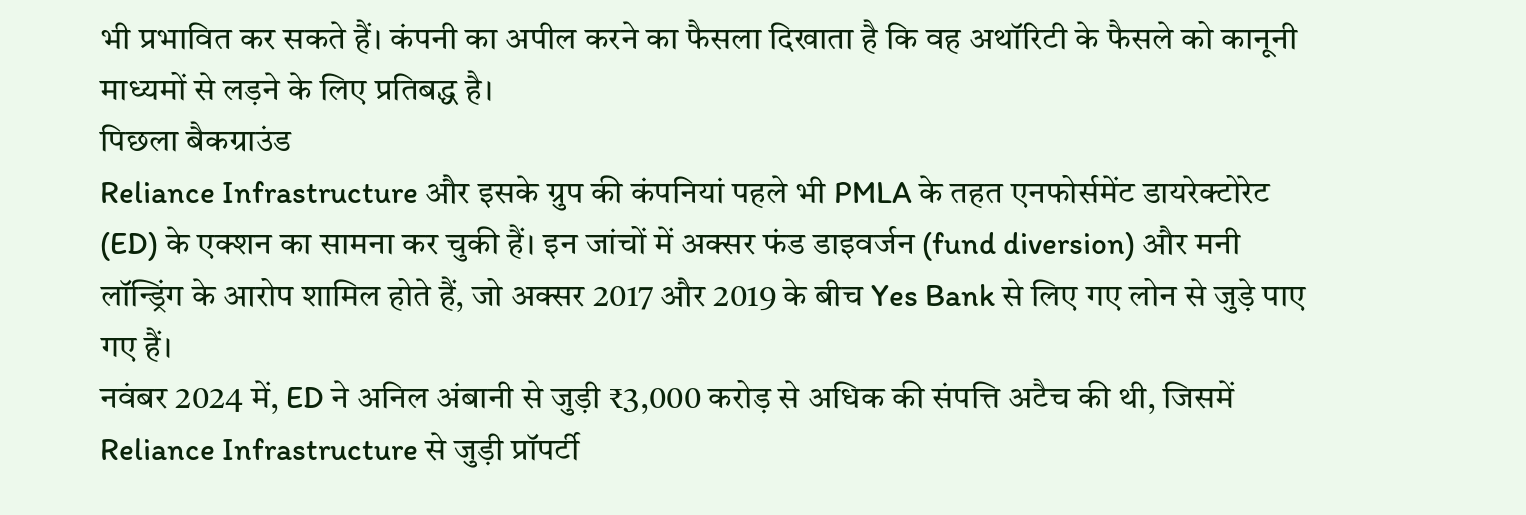भी प्रभावित कर सकते हैं। कंपनी का अपील करने का फैसला दिखाता है कि वह अथॉरिटी के फैसले को कानूनी माध्यमों से लड़ने के लिए प्रतिबद्ध है।
पिछला बैकग्राउंड
Reliance Infrastructure और इसके ग्रुप की कंपनियां पहले भी PMLA के तहत एनफोर्समेंट डायरेक्टोरेट (ED) के एक्शन का सामना कर चुकी हैं। इन जांचों में अक्सर फंड डाइवर्जन (fund diversion) और मनी लॉन्ड्रिंग के आरोप शामिल होते हैं, जो अक्सर 2017 और 2019 के बीच Yes Bank से लिए गए लोन से जुड़े पाए गए हैं।
नवंबर 2024 में, ED ने अनिल अंबानी से जुड़ी ₹3,000 करोड़ से अधिक की संपत्ति अटैच की थी, जिसमें Reliance Infrastructure से जुड़ी प्रॉपर्टी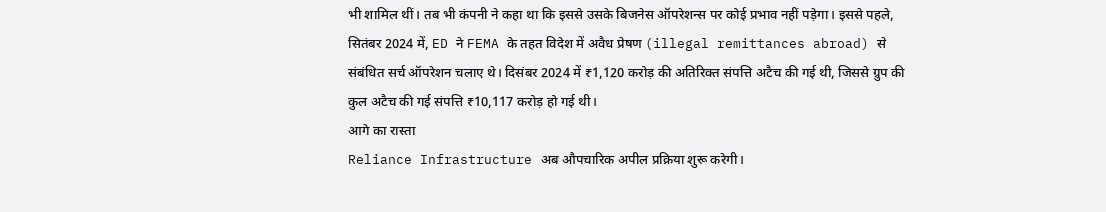भी शामिल थीं। तब भी कंपनी ने कहा था कि इससे उसके बिजनेस ऑपरेशन्स पर कोई प्रभाव नहीं पड़ेगा। इससे पहले, सितंबर 2024 में, ED ने FEMA के तहत विदेश में अवैध प्रेषण (illegal remittances abroad) से संबंधित सर्च ऑपरेशन चलाए थे। दिसंबर 2024 में ₹1,120 करोड़ की अतिरिक्त संपत्ति अटैच की गई थी, जिससे ग्रुप की कुल अटैच की गई संपत्ति ₹10,117 करोड़ हो गई थी।
आगे का रास्ता
Reliance Infrastructure अब औपचारिक अपील प्रक्रिया शुरू करेगी।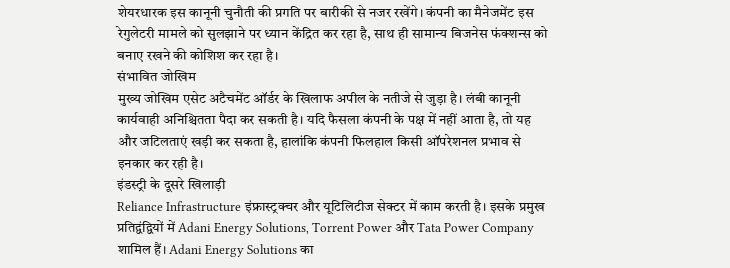शेयरधारक इस कानूनी चुनौती की प्रगति पर बारीकी से नजर रखेंगे। कंपनी का मैनेजमेंट इस रेगुलेटरी मामले को सुलझाने पर ध्यान केंद्रित कर रहा है, साथ ही सामान्य बिजनेस फंक्शन्स को बनाए रखने की कोशिश कर रहा है।
संभावित जोखिम
मुख्य जोखिम एसेट अटैचमेंट ऑर्डर के खिलाफ अपील के नतीजे से जुड़ा है। लंबी कानूनी कार्यवाही अनिश्चितता पैदा कर सकती है। यदि फैसला कंपनी के पक्ष में नहीं आता है, तो यह और जटिलताएं खड़ी कर सकता है, हालांकि कंपनी फिलहाल किसी ऑपरेशनल प्रभाव से इनकार कर रही है।
इंडस्ट्री के दूसरे खिलाड़ी
Reliance Infrastructure इंफ्रास्ट्रक्चर और यूटिलिटीज सेक्टर में काम करती है। इसके प्रमुख प्रतिद्वंद्वियों में Adani Energy Solutions, Torrent Power और Tata Power Company शामिल हैं। Adani Energy Solutions का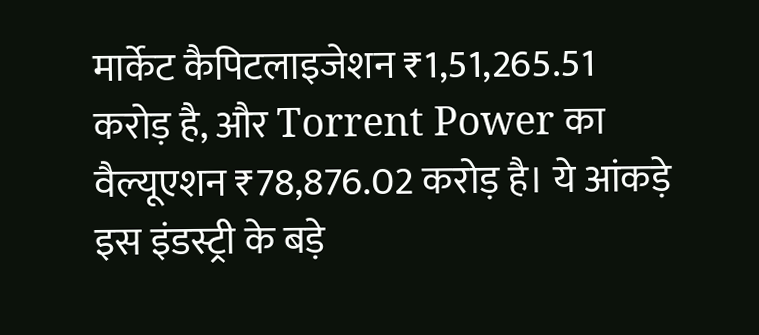मार्केट कैपिटलाइजेशन ₹1,51,265.51 करोड़ है, और Torrent Power का वैल्यूएशन ₹78,876.02 करोड़ है। ये आंकड़े इस इंडस्ट्री के बड़े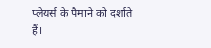प्लेयर्स के पैमाने को दर्शाते हैं।